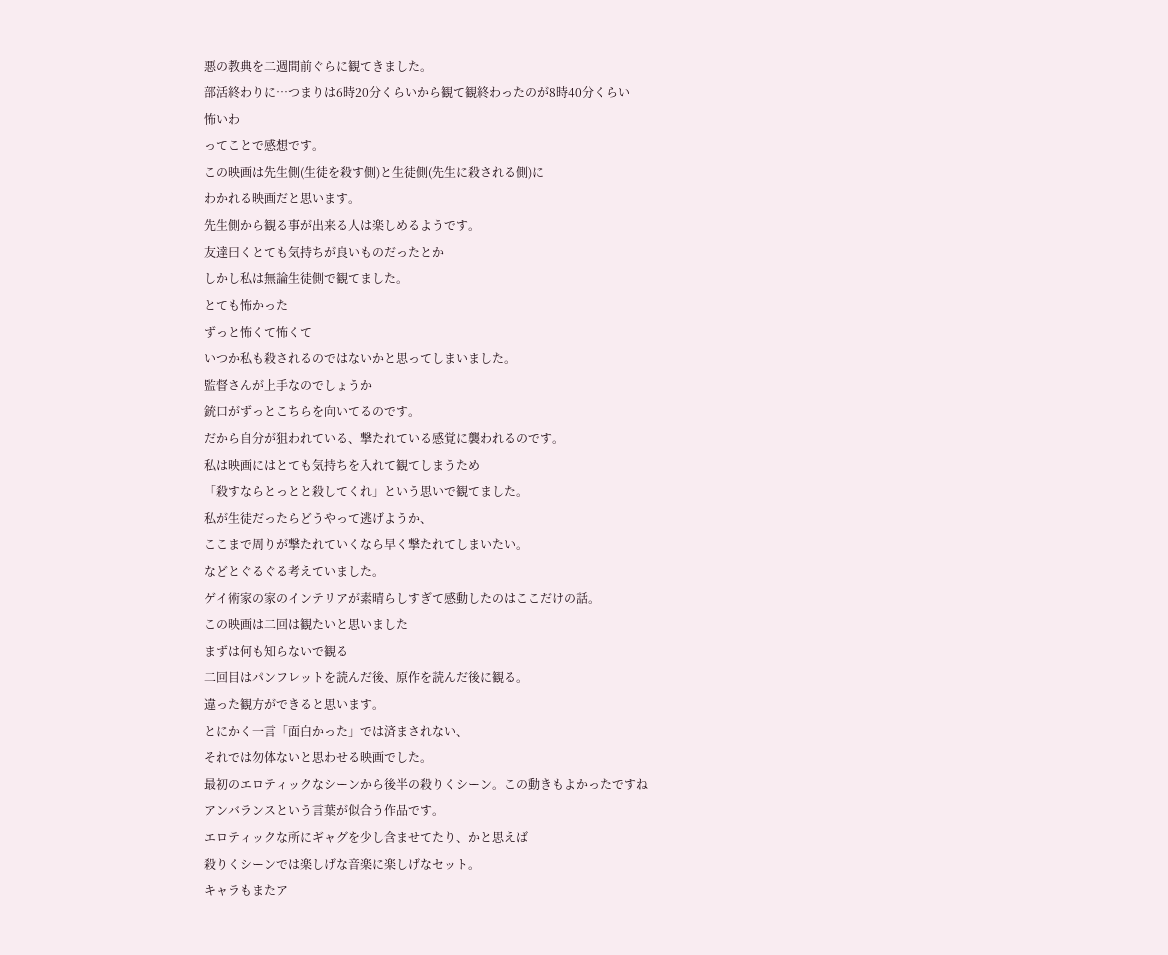悪の教典を二週間前ぐらに観てきました。
部活終わりに…つまりは6時20分くらいから観て観終わったのが8時40分くらい
怖いわ
ってことで感想です。
この映画は先生側(生徒を殺す側)と生徒側(先生に殺される側)に
わかれる映画だと思います。
先生側から観る事が出来る人は楽しめるようです。
友達曰くとても気持ちが良いものだったとか
しかし私は無論生徒側で観てました。
とても怖かった
ずっと怖くて怖くて
いつか私も殺されるのではないかと思ってしまいました。
監督さんが上手なのでしょうか
銃口がずっとこちらを向いてるのです。
だから自分が狙われている、撃たれている感覚に襲われるのです。
私は映画にはとても気持ちを入れて観てしまうため
「殺すならとっとと殺してくれ」という思いで観てました。
私が生徒だったらどうやって逃げようか、
ここまで周りが撃たれていくなら早く撃たれてしまいたい。
などとぐるぐる考えていました。
ゲイ術家の家のインテリアが素晴らしすぎて感動したのはここだけの話。
この映画は二回は観たいと思いました
まずは何も知らないで観る
二回目はパンフレットを読んだ後、原作を読んだ後に観る。
違った観方ができると思います。
とにかく一言「面白かった」では済まされない、
それでは勿体ないと思わせる映画でした。
最初のエロティックなシーンから後半の殺りくシーン。この動きもよかったですね
アンバランスという言葉が似合う作品です。
エロティックな所にギャグを少し含ませてたり、かと思えば
殺りくシーンでは楽しげな音楽に楽しげなセット。
キャラもまたア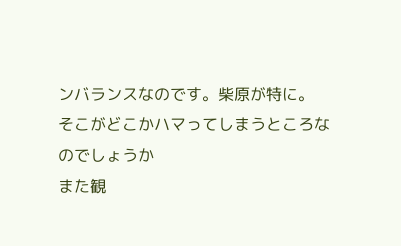ンバランスなのです。柴原が特に。
そこがどこかハマってしまうところなのでしょうか
また観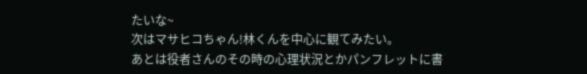たいな~
次はマサヒコちゃん!林くんを中心に観てみたい。
あとは役者さんのその時の心理状況とかパンフレットに書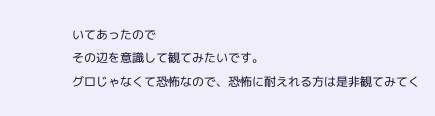いてあったので
その辺を意識して観てみたいです。
グロじゃなくて恐怖なので、恐怖に耐えれる方は是非観てみてく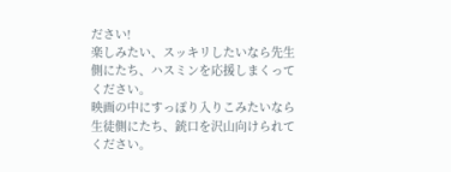ださい!
楽しみたい、スッキリしたいなら先生側にたち、ハスミンを応援しまくってください。
映画の中にすっぽり入りこみたいなら生徒側にたち、銃口を沢山向けられてください。